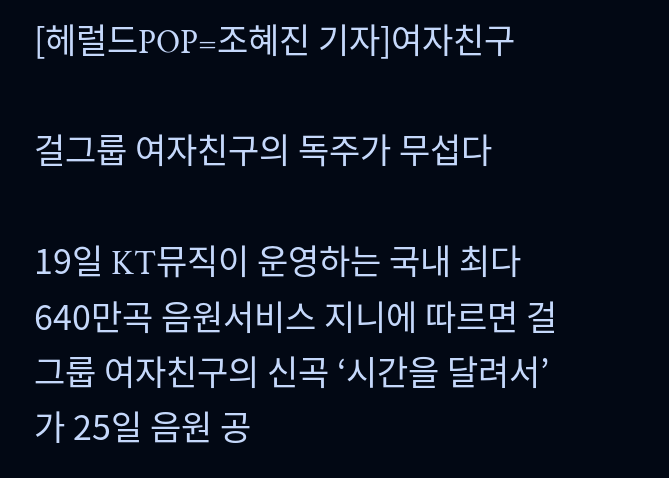[헤럴드POP=조혜진 기자]여자친구

걸그룹 여자친구의 독주가 무섭다

19일 KT뮤직이 운영하는 국내 최다 640만곡 음원서비스 지니에 따르면 걸그룹 여자친구의 신곡 ‘시간을 달려서’가 25일 음원 공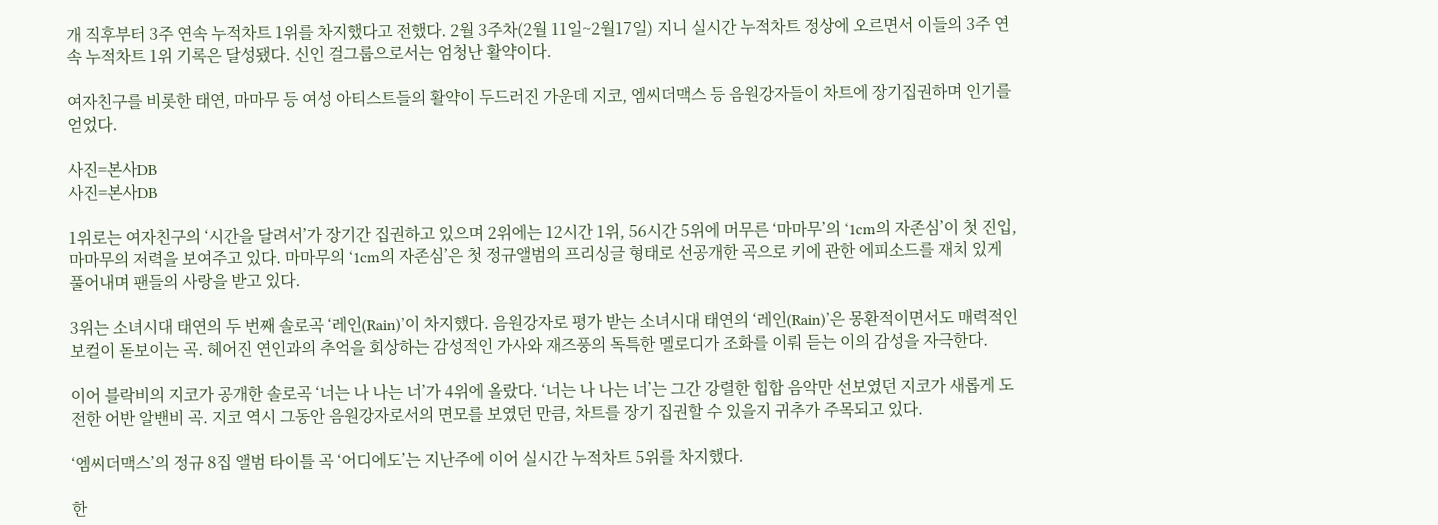개 직후부터 3주 연속 누적차트 1위를 차지했다고 전했다. 2월 3주차(2월 11일~2월17일) 지니 실시간 누적차트 정상에 오르면서 이들의 3주 연속 누적차트 1위 기록은 달성됐다. 신인 걸그룹으로서는 엄청난 활약이다.

여자친구를 비롯한 태연, 마마무 등 여성 아티스트들의 활약이 두드러진 가운데 지코, 엠씨더맥스 등 음원강자들이 차트에 장기집권하며 인기를 얻었다.

사진=본사DB
사진=본사DB

1위로는 여자친구의 ‘시간을 달려서’가 장기간 집권하고 있으며 2위에는 12시간 1위, 56시간 5위에 머무른 ‘마마무’의 ‘1cm의 자존심’이 첫 진입, 마마무의 저력을 보여주고 있다. 마마무의 ‘1cm의 자존심’은 첫 정규앨범의 프리싱글 형태로 선공개한 곡으로 키에 관한 에피소드를 재치 있게 풀어내며 팬들의 사랑을 받고 있다.

3위는 소녀시대 태연의 두 번째 솔로곡 ‘레인(Rain)’이 차지했다. 음원강자로 평가 받는 소녀시대 태연의 ‘레인(Rain)’은 몽환적이면서도 매력적인 보컬이 돋보이는 곡. 헤어진 연인과의 추억을 회상하는 감성적인 가사와 재즈풍의 독특한 멜로디가 조화를 이뤄 듣는 이의 감성을 자극한다.

이어 블락비의 지코가 공개한 솔로곡 ‘너는 나 나는 너’가 4위에 올랐다. ‘너는 나 나는 너’는 그간 강렬한 힙합 음악만 선보였던 지코가 새롭게 도전한 어반 알밴비 곡. 지코 역시 그동안 음원강자로서의 면모를 보였던 만큼, 차트를 장기 집권할 수 있을지 귀추가 주목되고 있다.

‘엠씨더맥스’의 정규 8집 앨범 타이틀 곡 ‘어디에도’는 지난주에 이어 실시간 누적차트 5위를 차지했다.

한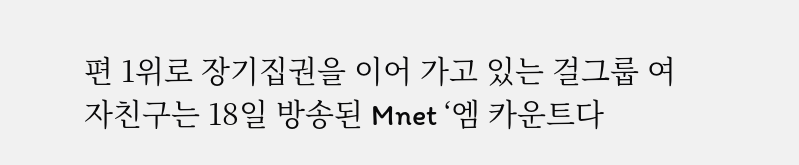편 1위로 장기집권을 이어 가고 있는 걸그룹 여자친구는 18일 방송된 Mnet ‘엠 카운트다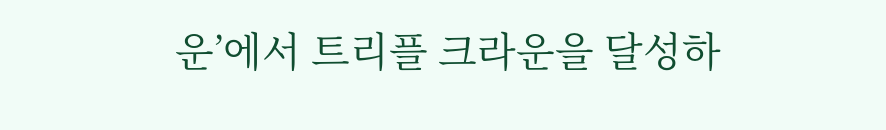운’에서 트리플 크라운을 달성하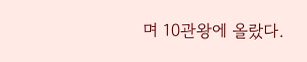며 10관왕에 올랐다.